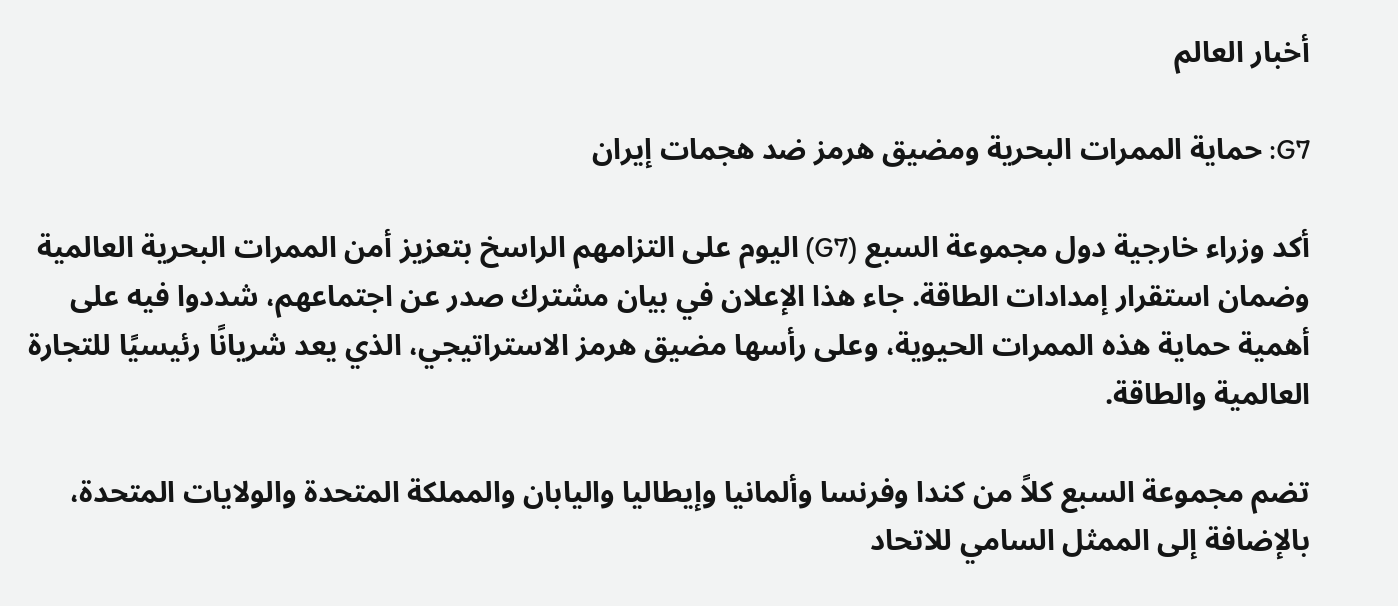أخبار العالم

G7: حماية الممرات البحرية ومضيق هرمز ضد هجمات إيران

أكد وزراء خارجية دول مجموعة السبع (G7) اليوم على التزامهم الراسخ بتعزيز أمن الممرات البحرية العالمية وضمان استقرار إمدادات الطاقة. جاء هذا الإعلان في بيان مشترك صدر عن اجتماعهم، شددوا فيه على أهمية حماية هذه الممرات الحيوية، وعلى رأسها مضيق هرمز الاستراتيجي، الذي يعد شريانًا رئيسيًا للتجارة العالمية والطاقة.

تضم مجموعة السبع كلاً من كندا وفرنسا وألمانيا وإيطاليا واليابان والمملكة المتحدة والولايات المتحدة، بالإضافة إلى الممثل السامي للاتحاد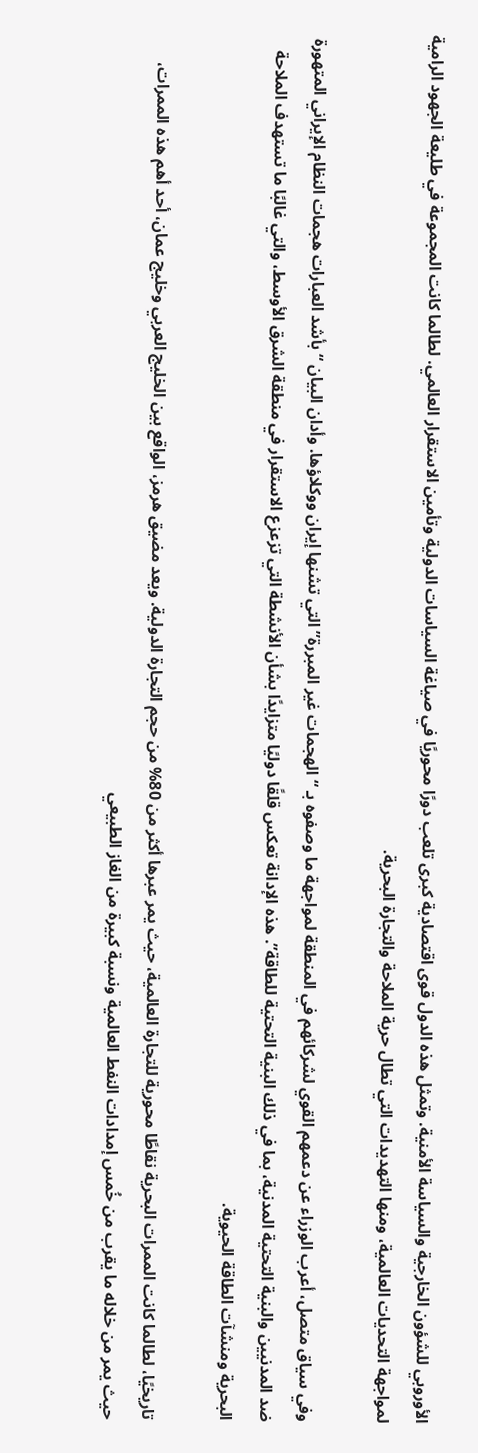الأوروبي للشؤون الخارجية والسياسة الأمنية. وتمثل هذه الدول قوى اقتصادية كبرى تلعب دورًا محوريًا في صياغة السياسات الدولية وتأمين الاستقرار العالمي. لطالما كانت المجموعة في طليعة الجهود الرامية لمواجهة التحديات العالمية، ومنها التهديدات التي تطال حرية الملاحة والتجارة البحرية.

وفي سياق متصل، أعرب الوزراء عن دعمهم القوي لشركائهم في المنطقة لمواجهة ما وصفوه بـ “الهجمات غير المبررة” التي تشنها إيران ووكلاؤها. وأدان البيان “بأشد العبارات هجمات النظام الإيراني المتهورة ضد المدنيين والبنية التحتية المدنية، بما في ذلك البنية التحتية للطاقة”. هذه الإدانة تعكس قلقًا دوليًا متزايدًا بشأن الأنشطة التي تزعزع الاستقرار في منطقة الشرق الأوسط، والتي غالبًا ما تستهدف الملاحة البحرية ومنشآت الطاقة الحيوية.

تاريخيًا، لطالما كانت الممرات البحرية نقاطًا محورية للتجارة العالمية، حيث يمر عبرها أكثر من 80% من حجم التجارة الدولية. ويعد مضيق هرمز، الواقع بين الخليج العربي وخليج عمان، أحد أهم هذه الممرات، حيث يمر من خلاله ما يقرب من خُمس إمدادات النفط العالمية ونسبة كبيرة من الغاز الطبيعي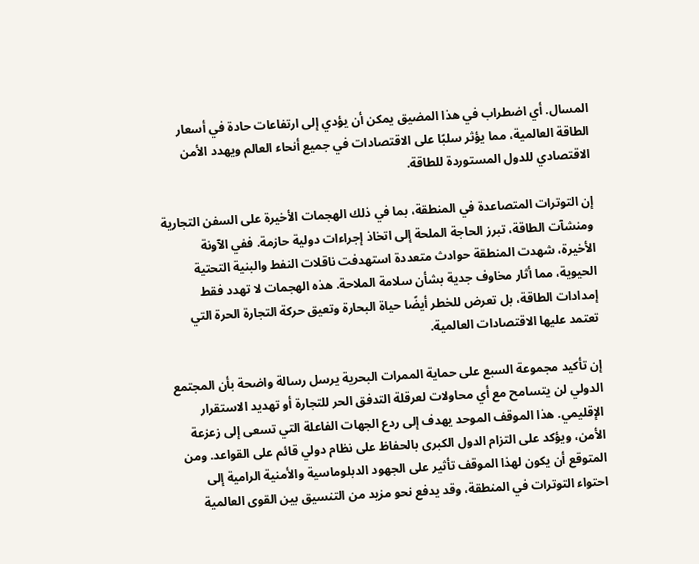المسال. أي اضطراب في هذا المضيق يمكن أن يؤدي إلى ارتفاعات حادة في أسعار الطاقة العالمية، مما يؤثر سلبًا على الاقتصادات في جميع أنحاء العالم ويهدد الأمن الاقتصادي للدول المستوردة للطاقة.

إن التوترات المتصاعدة في المنطقة، بما في ذلك الهجمات الأخيرة على السفن التجارية ومنشآت الطاقة، تبرز الحاجة الملحة إلى اتخاذ إجراءات دولية حازمة. ففي الآونة الأخيرة، شهدت المنطقة حوادث متعددة استهدفت ناقلات النفط والبنية التحتية الحيوية، مما أثار مخاوف جدية بشأن سلامة الملاحة. هذه الهجمات لا تهدد فقط إمدادات الطاقة، بل تعرض للخطر أيضًا حياة البحارة وتعيق حركة التجارة الحرة التي تعتمد عليها الاقتصادات العالمية.

إن تأكيد مجموعة السبع على حماية الممرات البحرية يرسل رسالة واضحة بأن المجتمع الدولي لن يتسامح مع أي محاولات لعرقلة التدفق الحر للتجارة أو تهديد الاستقرار الإقليمي. هذا الموقف الموحد يهدف إلى ردع الجهات الفاعلة التي تسعى إلى زعزعة الأمن، ويؤكد على التزام الدول الكبرى بالحفاظ على نظام دولي قائم على القواعد. ومن المتوقع أن يكون لهذا الموقف تأثير على الجهود الدبلوماسية والأمنية الرامية إلى احتواء التوترات في المنطقة، وقد يدفع نحو مزيد من التنسيق بين القوى العالمية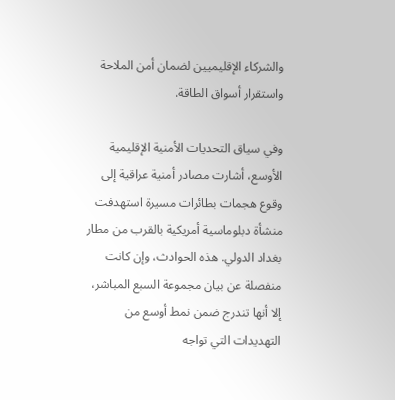والشركاء الإقليميين لضمان أمن الملاحة واستقرار أسواق الطاقة.

وفي سياق التحديات الأمنية الإقليمية الأوسع، أشارت مصادر أمنية عراقية إلى وقوع هجمات بطائرات مسيرة استهدفت منشأة دبلوماسية أمريكية بالقرب من مطار بغداد الدولي. هذه الحوادث، وإن كانت منفصلة عن بيان مجموعة السبع المباشر، إلا أنها تندرج ضمن نمط أوسع من التهديدات التي تواجه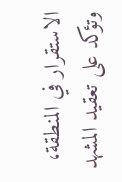الاستقرار في المنطقة، وتؤكد على تعقيد المشهد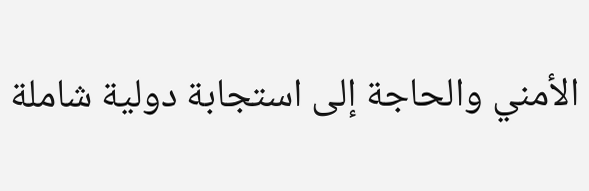الأمني والحاجة إلى استجابة دولية شاملة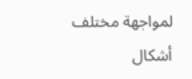لمواجهة مختلف أشكال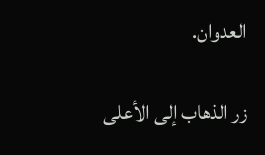العدوان.

زر الذهاب إلى الأعلى